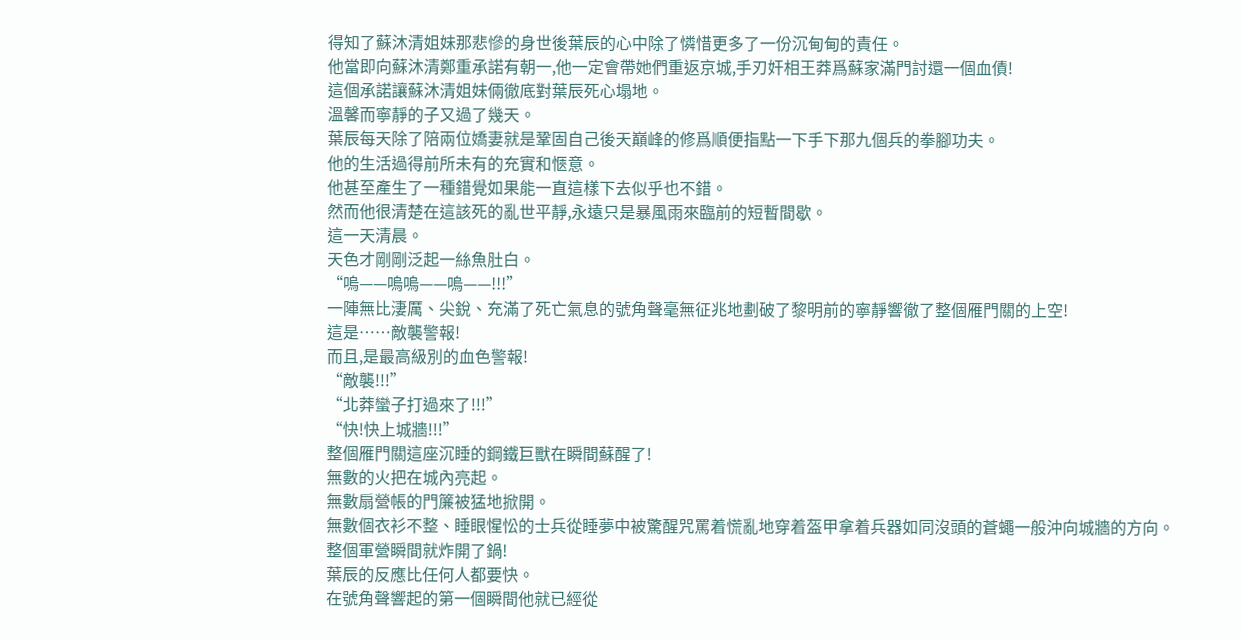得知了蘇沐清姐妹那悲慘的身世後葉辰的心中除了憐惜更多了一份沉甸甸的責任。
他當即向蘇沐清鄭重承諾有朝一,他一定會帶她們重返京城,手刃奸相王莽爲蘇家滿門討還一個血債!
這個承諾讓蘇沐清姐妹倆徹底對葉辰死心塌地。
溫馨而寧靜的子又過了幾天。
葉辰每天除了陪兩位嬌妻就是鞏固自己後天巔峰的修爲順便指點一下手下那九個兵的拳腳功夫。
他的生活過得前所未有的充實和愜意。
他甚至產生了一種錯覺如果能一直這樣下去似乎也不錯。
然而他很清楚在這該死的亂世平靜,永遠只是暴風雨來臨前的短暫間歇。
這一天清晨。
天色才剛剛泛起一絲魚肚白。
“嗚——嗚嗚——嗚——!!!”
一陣無比淒厲、尖銳、充滿了死亡氣息的號角聲毫無征兆地劃破了黎明前的寧靜響徹了整個雁門關的上空!
這是……敵襲警報!
而且,是最高級別的血色警報!
“敵襲!!!”
“北莽蠻子打過來了!!!”
“快!快上城牆!!!”
整個雁門關這座沉睡的鋼鐵巨獸在瞬間蘇醒了!
無數的火把在城內亮起。
無數扇營帳的門簾被猛地掀開。
無數個衣衫不整、睡眼惺忪的士兵從睡夢中被驚醒咒罵着慌亂地穿着盔甲拿着兵器如同沒頭的蒼蠅一般沖向城牆的方向。
整個軍營瞬間就炸開了鍋!
葉辰的反應比任何人都要快。
在號角聲響起的第一個瞬間他就已經從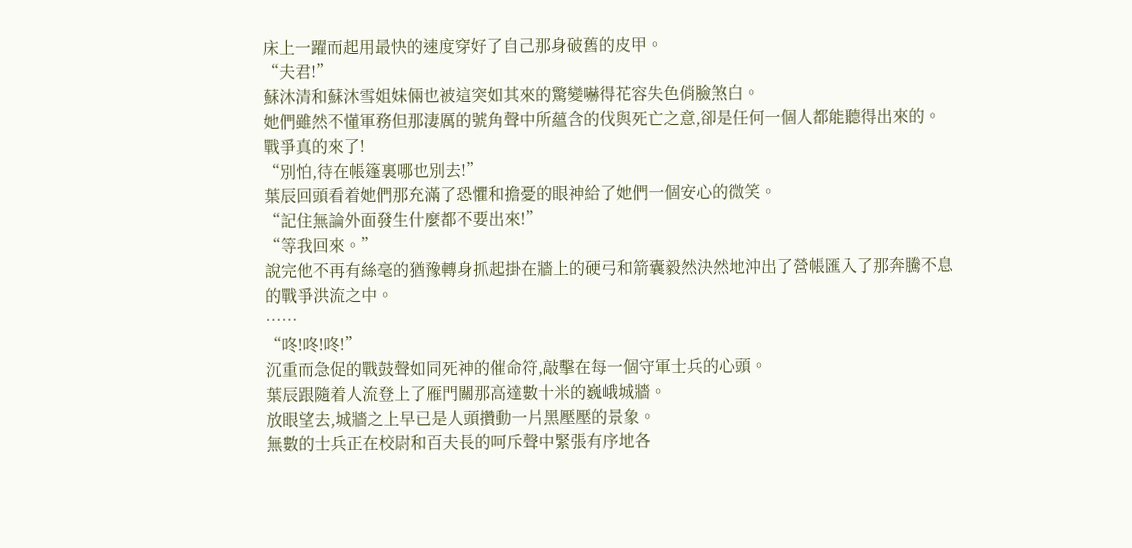床上一躍而起用最快的速度穿好了自己那身破舊的皮甲。
“夫君!”
蘇沐清和蘇沐雪姐妹倆也被這突如其來的驚變嚇得花容失色俏臉煞白。
她們雖然不懂軍務但那淒厲的號角聲中所蘊含的伐與死亡之意,卻是任何一個人都能聽得出來的。
戰爭真的來了!
“別怕,待在帳篷裏哪也別去!”
葉辰回頭看着她們那充滿了恐懼和擔憂的眼神給了她們一個安心的微笑。
“記住無論外面發生什麼都不要出來!”
“等我回來。”
說完他不再有絲毫的猶豫轉身抓起掛在牆上的硬弓和箭囊毅然決然地沖出了營帳匯入了那奔騰不息的戰爭洪流之中。
……
“咚!咚!咚!”
沉重而急促的戰鼓聲如同死神的催命符,敲擊在每一個守軍士兵的心頭。
葉辰跟隨着人流登上了雁門關那高達數十米的巍峨城牆。
放眼望去,城牆之上早已是人頭攢動一片黑壓壓的景象。
無數的士兵正在校尉和百夫長的呵斥聲中緊張有序地各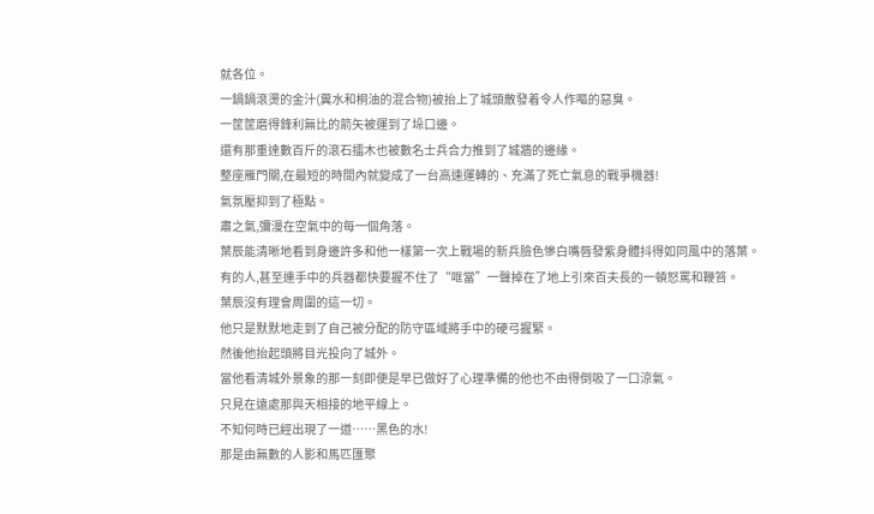就各位。
一鍋鍋滾燙的金汁(糞水和桐油的混合物)被抬上了城頭散發着令人作嘔的惡臭。
一筐筐磨得鋒利無比的箭矢被運到了垛口邊。
還有那重達數百斤的滾石擂木也被數名士兵合力推到了城牆的邊緣。
整座雁門關,在最短的時間內就變成了一台高速運轉的、充滿了死亡氣息的戰爭機器!
氣氛壓抑到了極點。
肅之氣,彌漫在空氣中的每一個角落。
葉辰能清晰地看到身邊許多和他一樣第一次上戰場的新兵臉色慘白嘴唇發紫身體抖得如同風中的落葉。
有的人,甚至連手中的兵器都快要握不住了“哐當”一聲掉在了地上引來百夫長的一頓怒罵和鞭笞。
葉辰沒有理會周圍的這一切。
他只是默默地走到了自己被分配的防守區域將手中的硬弓握緊。
然後他抬起頭將目光投向了城外。
當他看清城外景象的那一刻即便是早已做好了心理準備的他也不由得倒吸了一口涼氣。
只見在遠處那與天相接的地平線上。
不知何時已經出現了一道……黑色的水!
那是由無數的人影和馬匹匯聚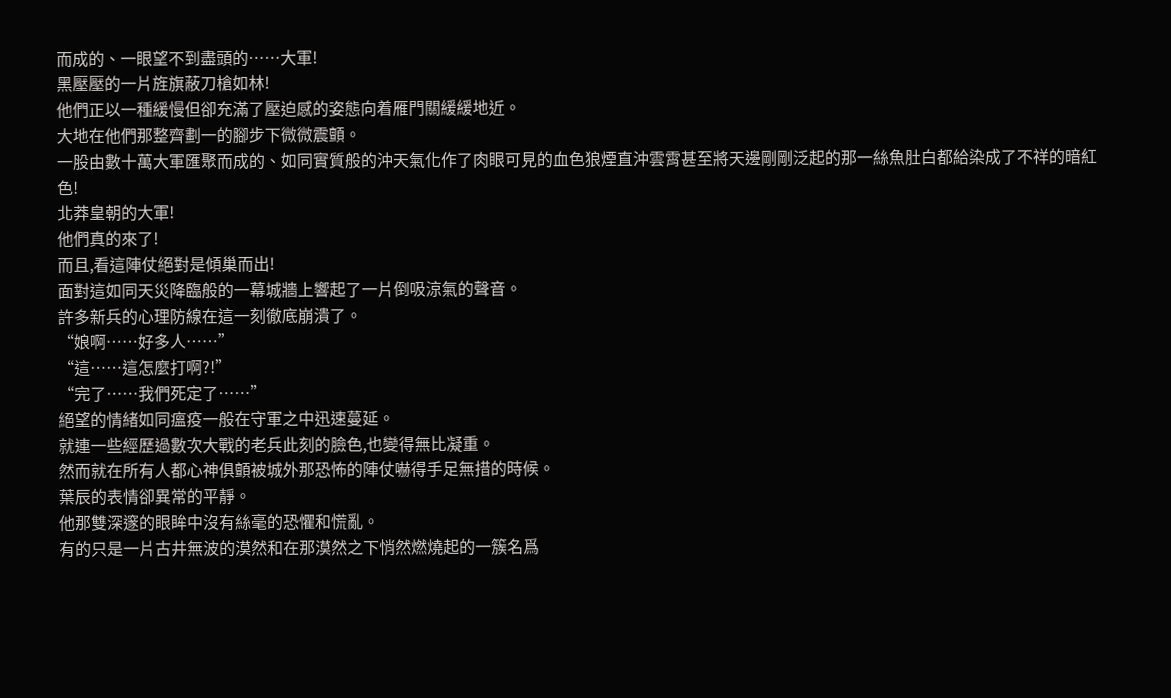而成的、一眼望不到盡頭的……大軍!
黑壓壓的一片旌旗蔽刀槍如林!
他們正以一種緩慢但卻充滿了壓迫感的姿態向着雁門關緩緩地近。
大地在他們那整齊劃一的腳步下微微震顫。
一股由數十萬大軍匯聚而成的、如同實質般的沖天氣化作了肉眼可見的血色狼煙直沖雲霄甚至將天邊剛剛泛起的那一絲魚肚白都給染成了不祥的暗紅色!
北莽皇朝的大軍!
他們真的來了!
而且,看這陣仗絕對是傾巢而出!
面對這如同天災降臨般的一幕城牆上響起了一片倒吸涼氣的聲音。
許多新兵的心理防線在這一刻徹底崩潰了。
“娘啊……好多人……”
“這……這怎麼打啊?!”
“完了……我們死定了……”
絕望的情緒如同瘟疫一般在守軍之中迅速蔓延。
就連一些經歷過數次大戰的老兵此刻的臉色,也變得無比凝重。
然而就在所有人都心神俱顫被城外那恐怖的陣仗嚇得手足無措的時候。
葉辰的表情卻異常的平靜。
他那雙深邃的眼眸中沒有絲毫的恐懼和慌亂。
有的只是一片古井無波的漠然和在那漠然之下悄然燃燒起的一簇名爲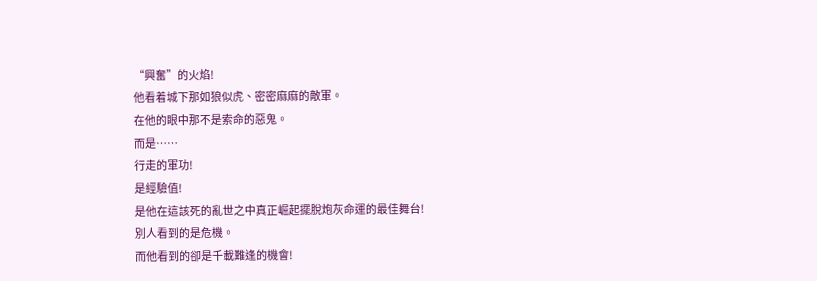“興奮”的火焰!
他看着城下那如狼似虎、密密麻麻的敵軍。
在他的眼中那不是索命的惡鬼。
而是……
行走的軍功!
是經驗值!
是他在這該死的亂世之中真正崛起擺脫炮灰命運的最佳舞台!
別人看到的是危機。
而他看到的卻是千載難逢的機會!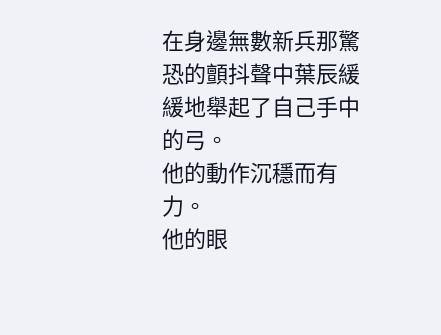在身邊無數新兵那驚恐的顫抖聲中葉辰緩緩地舉起了自己手中的弓。
他的動作沉穩而有力。
他的眼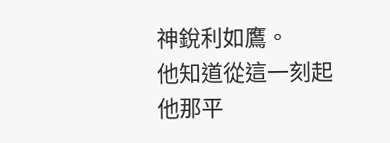神銳利如鷹。
他知道從這一刻起他那平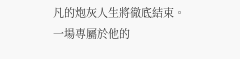凡的炮灰人生將徹底結束。
一場專屬於他的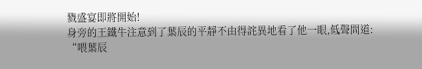戮盛宴即將開始!
身旁的王鐵牛注意到了葉辰的平靜不由得詫異地看了他一眼,低聲問道:
“喂葉辰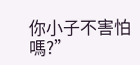你小子不害怕嗎?”